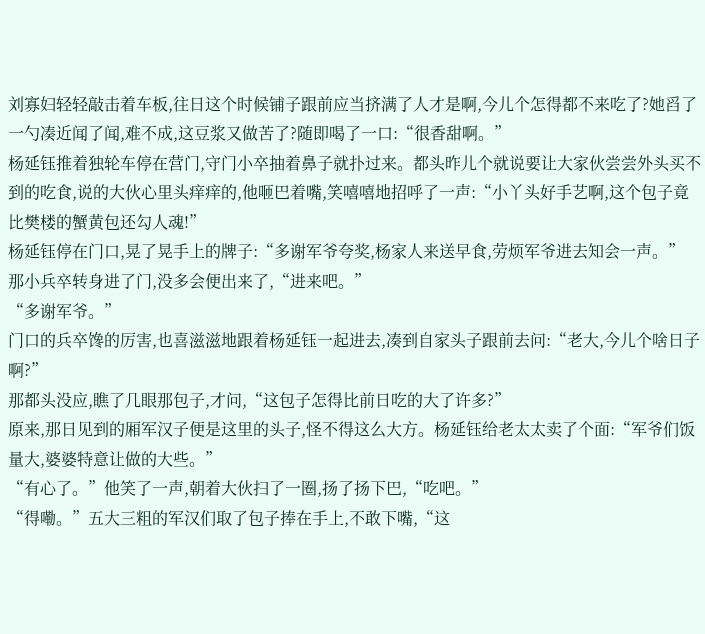刘寡妇轻轻敲击着车板,往日这个时候铺子跟前应当挤满了人才是啊,今儿个怎得都不来吃了?她舀了一勺凑近闻了闻,难不成,这豆浆又做苦了?随即喝了一口:“很香甜啊。”
杨延钰推着独轮车停在营门,守门小卒抽着鼻子就扑过来。都头昨儿个就说要让大家伙尝尝外头买不到的吃食,说的大伙心里头痒痒的,他咂巴着嘴,笑嘻嘻地招呼了一声:“小丫头好手艺啊,这个包子竟比樊楼的蟹黄包还勾人魂!”
杨延钰停在门口,晃了晃手上的牌子:“多谢军爷夸奖,杨家人来送早食,劳烦军爷进去知会一声。”
那小兵卒转身进了门,没多会便出来了,“进来吧。”
“多谢军爷。”
门口的兵卒馋的厉害,也喜滋滋地跟着杨延钰一起进去,凑到自家头子跟前去问:“老大,今儿个啥日子啊?”
那都头没应,瞧了几眼那包子,才问,“这包子怎得比前日吃的大了许多?”
原来,那日见到的厢军汉子便是这里的头子,怪不得这么大方。杨延钰给老太太卖了个面:“军爷们饭量大,婆婆特意让做的大些。”
“有心了。”他笑了一声,朝着大伙扫了一圈,扬了扬下巴,“吃吧。”
“得嘞。”五大三粗的军汉们取了包子捧在手上,不敢下嘴,“这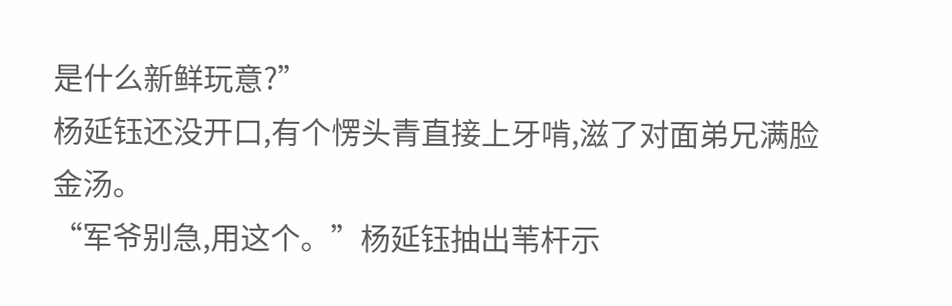是什么新鲜玩意?”
杨延钰还没开口,有个愣头青直接上牙啃,滋了对面弟兄满脸金汤。
“军爷别急,用这个。”杨延钰抽出苇杆示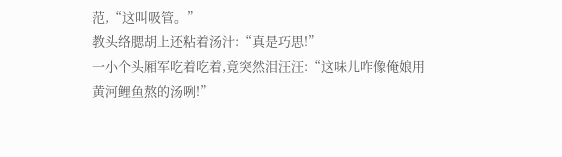范,“这叫吸管。”
教头络腮胡上还粘着汤汁:“真是巧思!”
一小个头厢军吃着吃着,竟突然泪汪汪:“这味儿咋像俺娘用黄河鲤鱼熬的汤咧!”